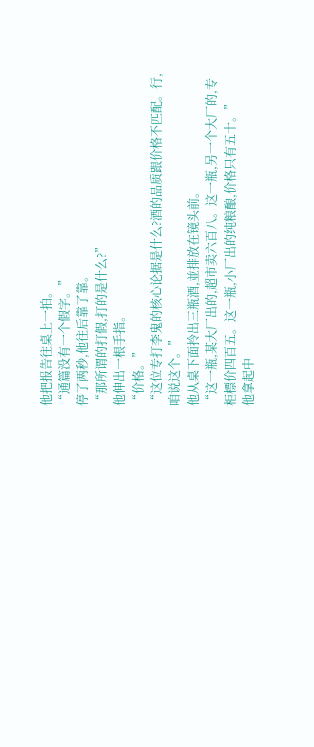他把报告往桌上一拍。
“通篇没有一个假字。”
停了两秒,他往后靠了靠。
“那所谓的打假,打的是什么?”
他伸出一根手指。
“价格。”
“这位专打李鬼的核心论据是什么?酒的品质跟价格不匹配。行,咱说这个。”
他从桌下面拎出三瓶酒,並排放在镜头前。
“这一瓶,某大厂出的,超市卖六百八。这一瓶,另一个大厂的,专柜標价四百五。这一瓶,小厂出的纯粮酿,价格只有五十。”
他拿起中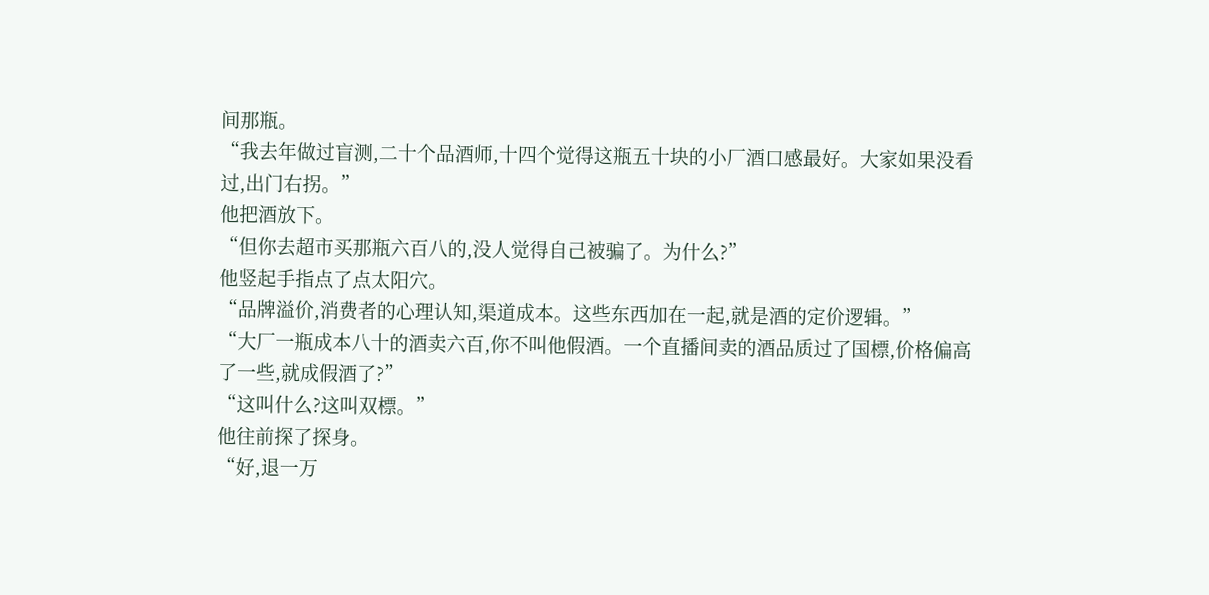间那瓶。
“我去年做过盲测,二十个品酒师,十四个觉得这瓶五十块的小厂酒口感最好。大家如果没看过,出门右拐。”
他把酒放下。
“但你去超市买那瓶六百八的,没人觉得自己被骗了。为什么?”
他竖起手指点了点太阳穴。
“品牌溢价,消费者的心理认知,渠道成本。这些东西加在一起,就是酒的定价逻辑。”
“大厂一瓶成本八十的酒卖六百,你不叫他假酒。一个直播间卖的酒品质过了国標,价格偏高了一些,就成假酒了?”
“这叫什么?这叫双標。”
他往前探了探身。
“好,退一万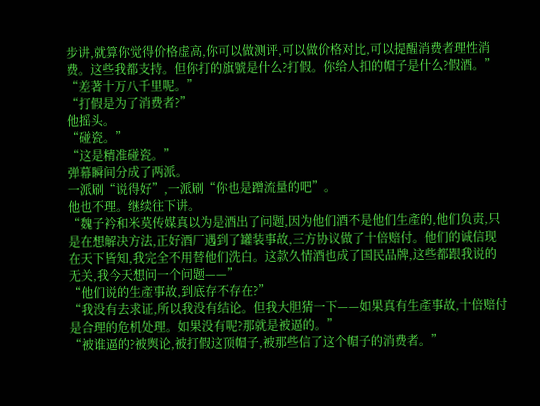步讲,就算你觉得价格虚高,你可以做测评,可以做价格对比,可以提醒消费者理性消费。这些我都支持。但你打的旗號是什么?打假。你给人扣的帽子是什么?假酒。”
“差著十万八千里呢。”
“打假是为了消费者?”
他摇头。
“碰瓷。”
“这是精准碰瓷。”
弹幕瞬间分成了两派。
一派刷“说得好”,一派刷“你也是蹭流量的吧”。
他也不理。继续往下讲。
“魏子衿和米莫传媒真以为是酒出了问题,因为他们酒不是他们生產的,他们负责,只是在想解决方法,正好酒厂遇到了罐装事故,三方协议做了十倍赔付。他们的诚信现在天下皆知,我完全不用替他们洗白。这款久情酒也成了国民品牌,这些都跟我说的无关,我今天想问一个问题——”
“他们说的生產事故,到底存不存在?”
“我没有去求证,所以我没有结论。但我大胆猜一下——如果真有生產事故,十倍赔付是合理的危机处理。如果没有呢?那就是被逼的。”
“被谁逼的?被舆论,被打假这顶帽子,被那些信了这个帽子的消费者。”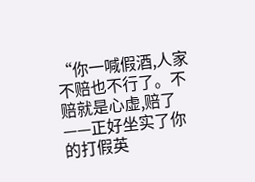“你一喊假酒,人家不赔也不行了。不赔就是心虚,赔了——正好坐实了你的打假英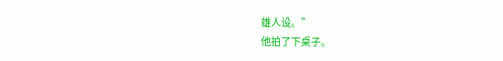雄人设。”
他拍了下桌子。